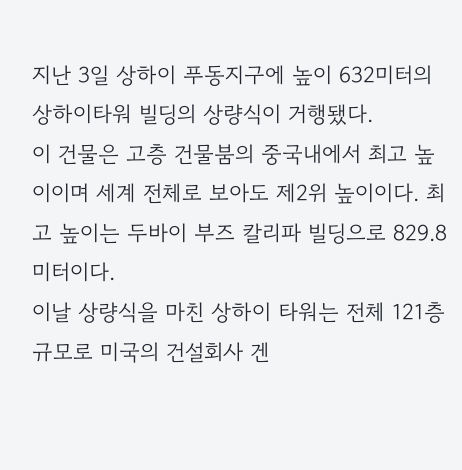지난 3일 상하이 푸동지구에 높이 632미터의 상하이타워 빌딩의 상량식이 거행됐다.
이 건물은 고층 건물붐의 중국내에서 최고 높이이며 세계 전체로 보아도 제2위 높이이다. 최고 높이는 두바이 부즈 칼리파 빌딩으로 829.8미터이다.
이날 상량식을 마친 상하이 타워는 전체 121층 규모로 미국의 건설회사 겐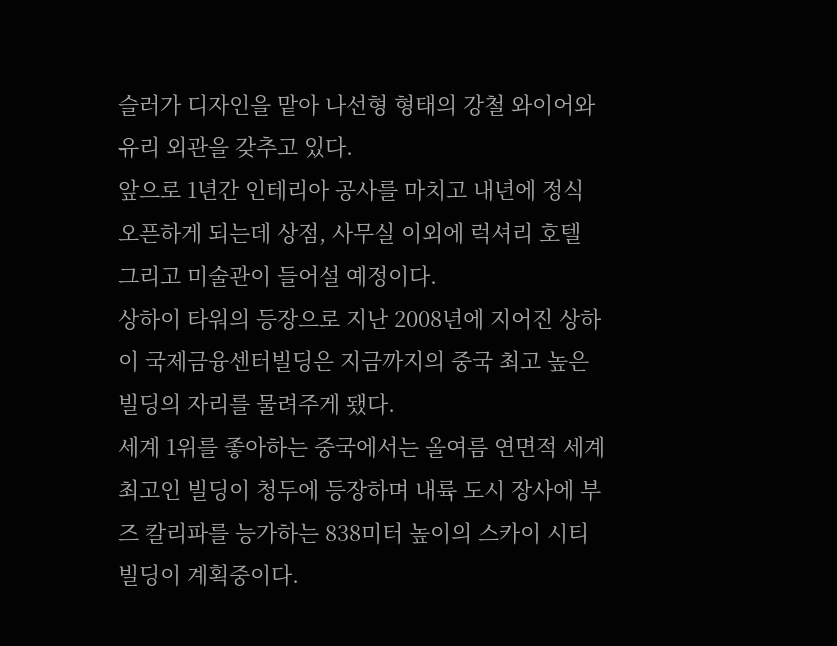슬러가 디자인을 맡아 나선형 형태의 강철 와이어와 유리 외관을 갖추고 있다.
앞으로 1년간 인테리아 공사를 마치고 내년에 정식 오픈하게 되는데 상점, 사무실 이외에 럭셔리 호텔 그리고 미술관이 들어설 예정이다.
상하이 타워의 등장으로 지난 2008년에 지어진 상하이 국제금융센터빌딩은 지금까지의 중국 최고 높은 빌딩의 자리를 물려주게 됐다.
세계 1위를 좋아하는 중국에서는 올여름 연면적 세계 최고인 빌딩이 청두에 등장하며 내륙 도시 장사에 부즈 칼리파를 능가하는 838미터 높이의 스카이 시티 빌딩이 계획중이다.